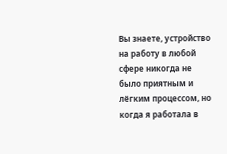Вы знаете, устройство на работу в любой сфере никогда не было приятным и лёгким процессом, но когда я работала в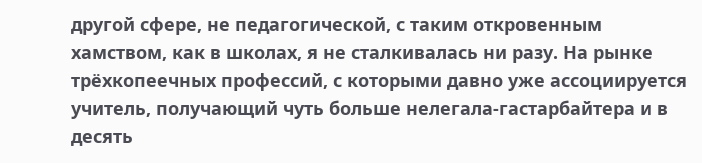другой сфере, не педагогической, с таким откровенным хамством, как в школах, я не сталкивалась ни разу. На рынке трёхкопеечных профессий, с которыми давно уже ассоциируется учитель, получающий чуть больше нелегала-гастарбайтера и в десять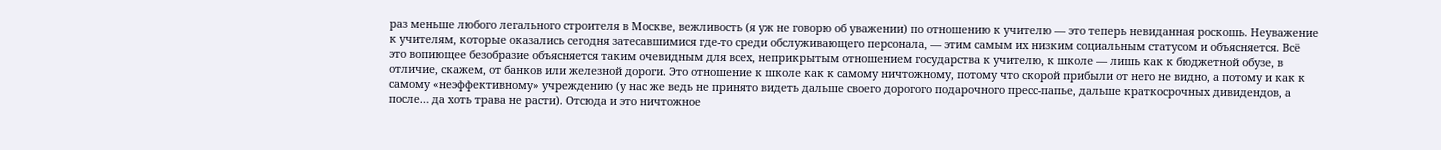раз меньше любого легального строителя в Москве, вежливость (я уж не говорю об уважении) по отношению к учителю — это теперь невиданная роскошь. Неуважение к учителям, которые оказались сегодня затесавшимися где-то среди обслуживающего персонала, — этим самым их низким социальным статусом и объясняется. Всё это вопиющее безобразие объясняется таким очевидным для всех, неприкрытым отношением государства к учителю, к школе — лишь как к бюджетной обузе, в отличие, скажем, от банков или железной дороги. Это отношение к школе как к самому ничтожному, потому что скорой прибыли от него не видно, а потому и как к самому «неэффективному» учреждению (у нас же ведь не принято видеть дальше своего дорогого подарочного пресс-папье, дальше краткосрочных дивидендов, а после… да хоть трава не расти). Отсюда и это ничтожное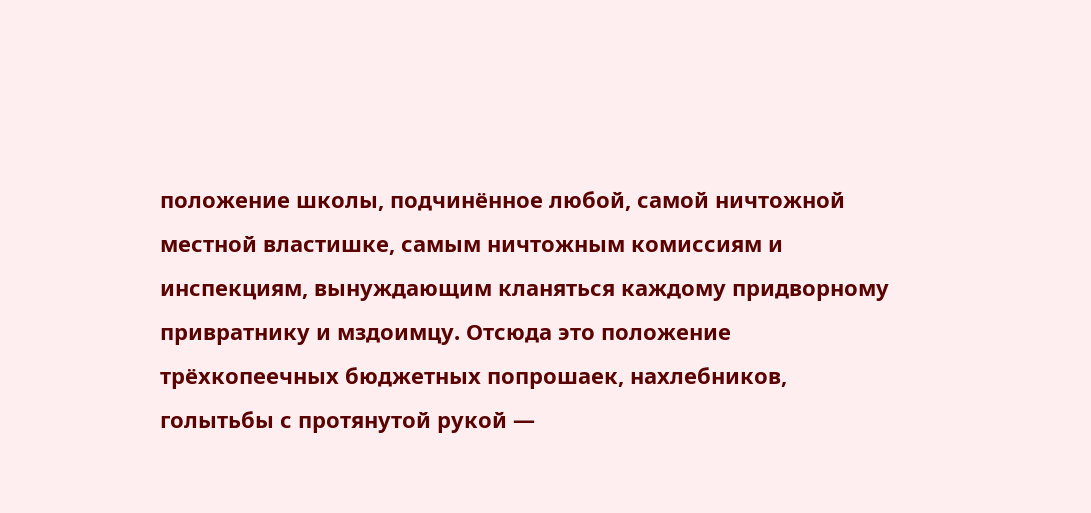положение школы, подчинённое любой, самой ничтожной местной властишке, самым ничтожным комиссиям и инспекциям, вынуждающим кланяться каждому придворному привратнику и мздоимцу. Отсюда это положение трёхкопеечных бюджетных попрошаек, нахлебников, голытьбы с протянутой рукой —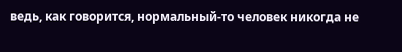ведь, как говорится, нормальный-то человек никогда не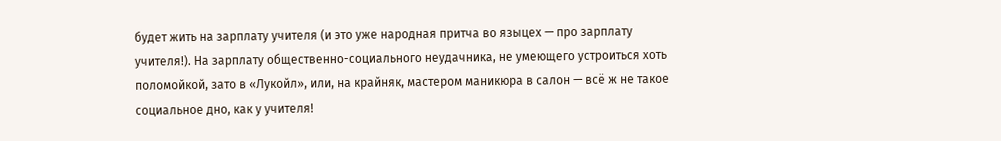будет жить на зарплату учителя (и это уже народная притча во языцех — про зарплату учителя!). На зарплату общественно-социального неудачника, не умеющего устроиться хоть поломойкой, зато в «Лукойл», или, на крайняк, мастером маникюра в салон — всё ж не такое социальное дно, как у учителя!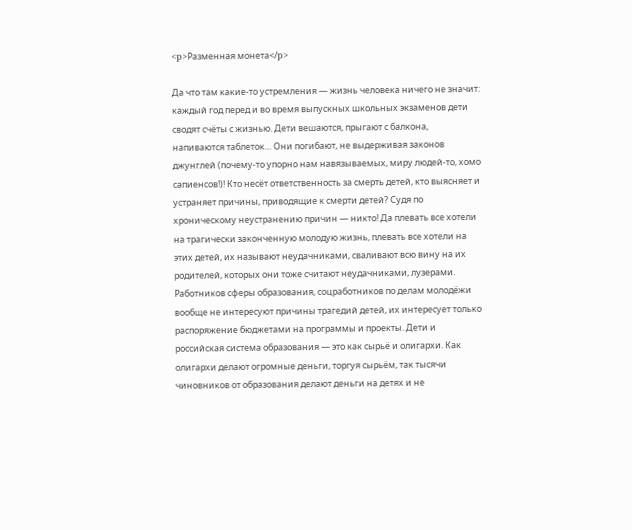<p>Разменная монета</p>

Да что там какие-то устремления — жизнь человека ничего не значит: каждый год перед и во время выпускных школьных экзаменов дети сводят счёты с жизнью. Дети вешаются, прыгают с балкона, напиваются таблеток… Они погибают, не выдерживая законов джунглей (почему-то упорно нам навязываемых, миру людей-то, хомо сапиенсов!)! Кто несёт ответственность за смерть детей, кто выясняет и устраняет причины, приводящие к смерти детей? Судя по хроническому неустранению причин — никто! Да плевать все хотели на трагически законченную молодую жизнь, плевать все хотели на этих детей, их называют неудачниками, сваливают всю вину на их родителей, которых они тоже считают неудачниками, лузерами. Работников сферы образования, соцработников по делам молодёжи вообще не интересуют причины трагедий детей, их интересует только распоряжение бюджетами на программы и проекты. Дети и российская система образования — это как сырьё и олигархи. Как олигархи делают огромные деньги, торгуя сырьём, так тысячи чиновников от образования делают деньги на детях и не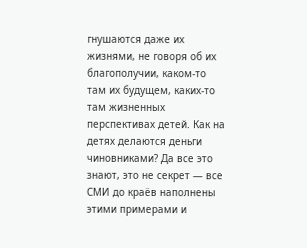гнушаются даже их жизнями, не говоря об их благополучии, каком-то там их будущем, каких-то там жизненных перспективах детей. Как на детях делаются деньги чиновниками? Да все это знают, это не секрет — все СМИ до краёв наполнены этими примерами и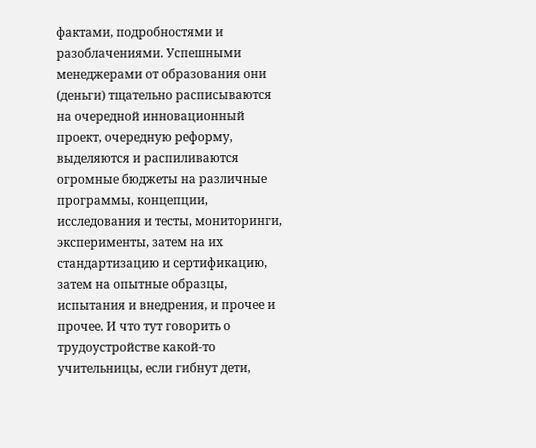фактами, подробностями и разоблачениями. Успешными менеджерами от образования они (деньги) тщательно расписываются на очередной инновационный проект, очередную реформу, выделяются и распиливаются огромные бюджеты на различные программы, концепции, исследования и тесты, мониторинги, эксперименты, затем на их стандартизацию и сертификацию, затем на опытные образцы, испытания и внедрения, и прочее и прочее. И что тут говорить о трудоустройстве какой-то учительницы, если гибнут дети,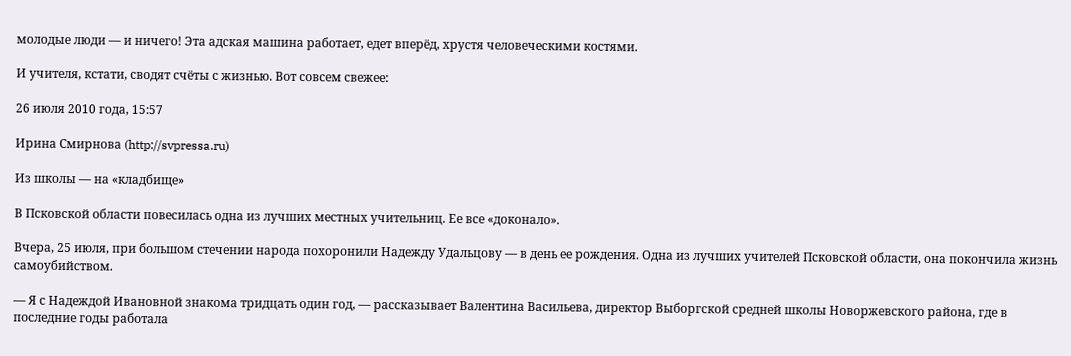молодые люди — и ничего! Эта адская машина работает, едет вперёд, хрустя человеческими костями.

И учителя, кстати, сводят счёты с жизнью. Вот совсем свежее:

26 июля 2010 года, 15:57

Ирина Смирнова (http://svpressa.ru)

Из школы — на «кладбище»

В Псковской области повесилась одна из лучших местных учительниц. Ее все «доконало».

Вчера, 25 июля, при большом стечении народа похоронили Надежду Удальцову — в день ее рождения. Одна из лучших учителей Псковской области, она покончила жизнь самоубийством.

— Я с Надеждой Ивановной знакома тридцать один год, — рассказывает Валентина Васильева, директор Выборгской средней школы Новоржевского района, где в последние годы работала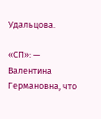Удальцова.

«СП»: — Валентина Германовна, что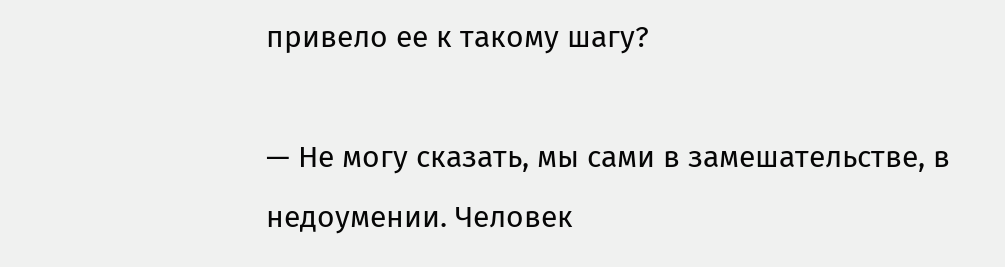привело ее к такому шагу?

— Не могу сказать, мы сами в замешательстве, в недоумении. Человек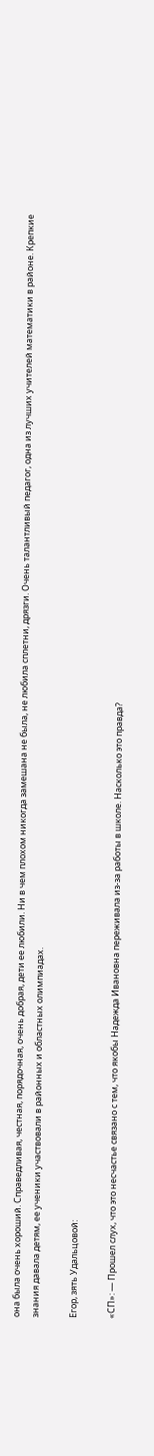она была очень хороший. Справедливая, честная, порядочная, очень добрая, дети ее любили. Ни в чем плохом никогда замешана не была, не любила сплетни, дрязги. Очень талантливый педагог, одна из лучших учителей математики в районе. Крепкие знания давала детям, ее ученики участвовали в районных и областных олимпиадах.

Егор, зять Удальцовой:

«СП»: — Прошел слух, что это несчастье связано с тем, что якобы Надежда Ивановна переживала из-за работы в школе. Насколько это правда?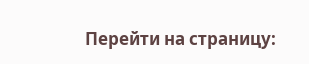Перейти на страницу: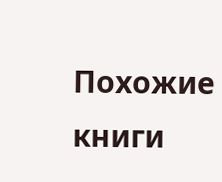Похожие книги